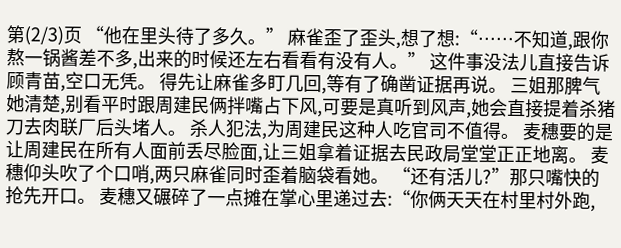第(2/3)页 “他在里头待了多久。” 麻雀歪了歪头,想了想:“……不知道,跟你熬一锅酱差不多,出来的时候还左右看看有没有人。” 这件事没法儿直接告诉顾青苗,空口无凭。 得先让麻雀多盯几回,等有了确凿证据再说。 三姐那脾气她清楚,别看平时跟周建民俩拌嘴占下风,可要是真听到风声,她会直接提着杀猪刀去肉联厂后头堵人。 杀人犯法,为周建民这种人吃官司不值得。 麦穗要的是让周建民在所有人面前丢尽脸面,让三姐拿着证据去民政局堂堂正正地离。 麦穗仰头吹了个口哨,两只麻雀同时歪着脑袋看她。 “还有活儿?”那只嘴快的抢先开口。 麦穗又碾碎了一点摊在掌心里递过去:“你俩天天在村里村外跑,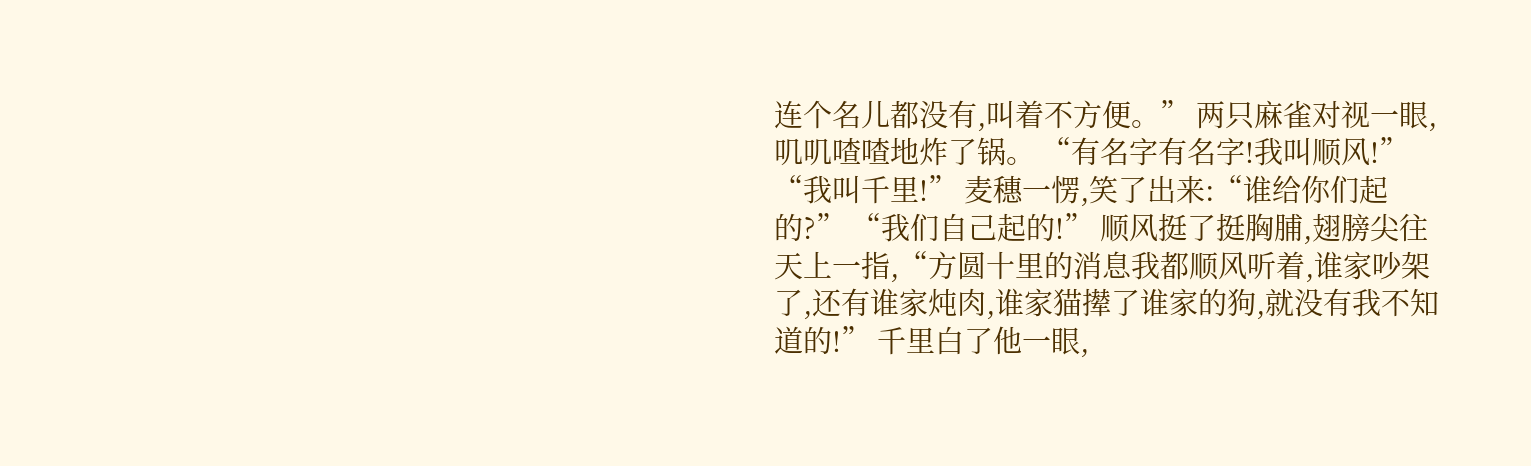连个名儿都没有,叫着不方便。” 两只麻雀对视一眼,叽叽喳喳地炸了锅。 “有名字有名字!我叫顺风!” “我叫千里!” 麦穗一愣,笑了出来:“谁给你们起的?” “我们自己起的!” 顺风挺了挺胸脯,翅膀尖往天上一指,“方圆十里的消息我都顺风听着,谁家吵架了,还有谁家炖肉,谁家猫撵了谁家的狗,就没有我不知道的!” 千里白了他一眼,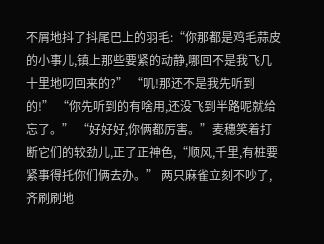不屑地抖了抖尾巴上的羽毛:“你那都是鸡毛蒜皮的小事儿,镇上那些要紧的动静,哪回不是我飞几十里地叼回来的?” “叽!那还不是我先听到的!” “你先听到的有啥用,还没飞到半路呢就给忘了。” “好好好,你俩都厉害。”麦穗笑着打断它们的较劲儿,正了正神色,“顺风,千里,有桩要紧事得托你们俩去办。” 两只麻雀立刻不吵了,齐刷刷地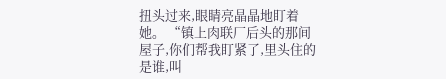扭头过来,眼睛亮晶晶地盯着她。 “镇上肉联厂后头的那间屋子,你们帮我盯紧了,里头住的是谁,叫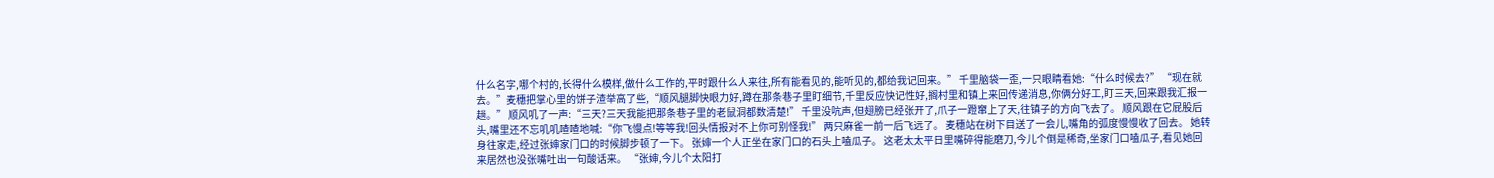什么名字,哪个村的,长得什么模样,做什么工作的,平时跟什么人来往,所有能看见的,能听见的,都给我记回来。” 千里脑袋一歪,一只眼睛看她:“什么时候去?” “现在就去。”麦穗把掌心里的饼子渣举高了些,“顺风腿脚快眼力好,蹲在那条巷子里盯细节,千里反应快记性好,搁村里和镇上来回传递消息,你俩分好工,盯三天,回来跟我汇报一趟。” 顺风叽了一声:“三天?三天我能把那条巷子里的老鼠洞都数清楚!” 千里没吭声,但翅膀已经张开了,爪子一蹬窜上了天,往镇子的方向飞去了。 顺风跟在它屁股后头,嘴里还不忘叽叽喳喳地喊:“你飞慢点!等等我!回头情报对不上你可别怪我!” 两只麻雀一前一后飞远了。 麦穗站在树下目送了一会儿,嘴角的弧度慢慢收了回去。 她转身往家走,经过张婶家门口的时候脚步顿了一下。 张婶一个人正坐在家门口的石头上嗑瓜子。 这老太太平日里嘴碎得能磨刀,今儿个倒是稀奇,坐家门口嗑瓜子,看见她回来居然也没张嘴吐出一句酸话来。 “张婶,今儿个太阳打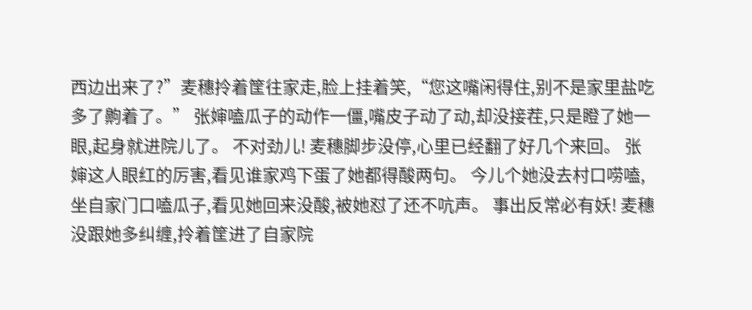西边出来了?”麦穗拎着筐往家走,脸上挂着笑,“您这嘴闲得住,别不是家里盐吃多了齁着了。” 张婶嗑瓜子的动作一僵,嘴皮子动了动,却没接茬,只是瞪了她一眼,起身就进院儿了。 不对劲儿! 麦穗脚步没停,心里已经翻了好几个来回。 张婶这人眼红的厉害,看见谁家鸡下蛋了她都得酸两句。 今儿个她没去村口唠嗑,坐自家门口嗑瓜子,看见她回来没酸,被她怼了还不吭声。 事出反常必有妖! 麦穗没跟她多纠缠,拎着筐进了自家院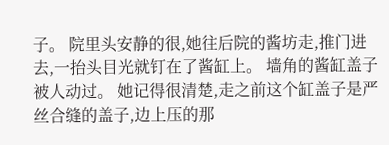子。 院里头安静的很,她往后院的酱坊走,推门进去,一抬头目光就钉在了酱缸上。 墙角的酱缸盖子被人动过。 她记得很清楚,走之前这个缸盖子是严丝合缝的盖子,边上压的那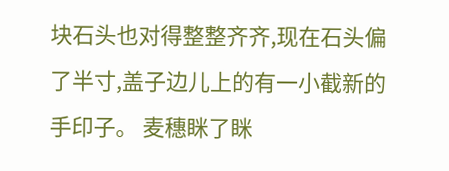块石头也对得整整齐齐,现在石头偏了半寸,盖子边儿上的有一小截新的手印子。 麦穗眯了眯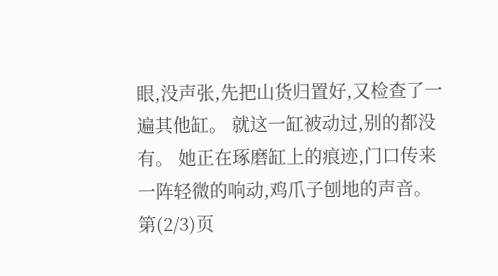眼,没声张,先把山货归置好,又检查了一遍其他缸。 就这一缸被动过,别的都没有。 她正在琢磨缸上的痕迹,门口传来一阵轻微的响动,鸡爪子刨地的声音。 第(2/3)页